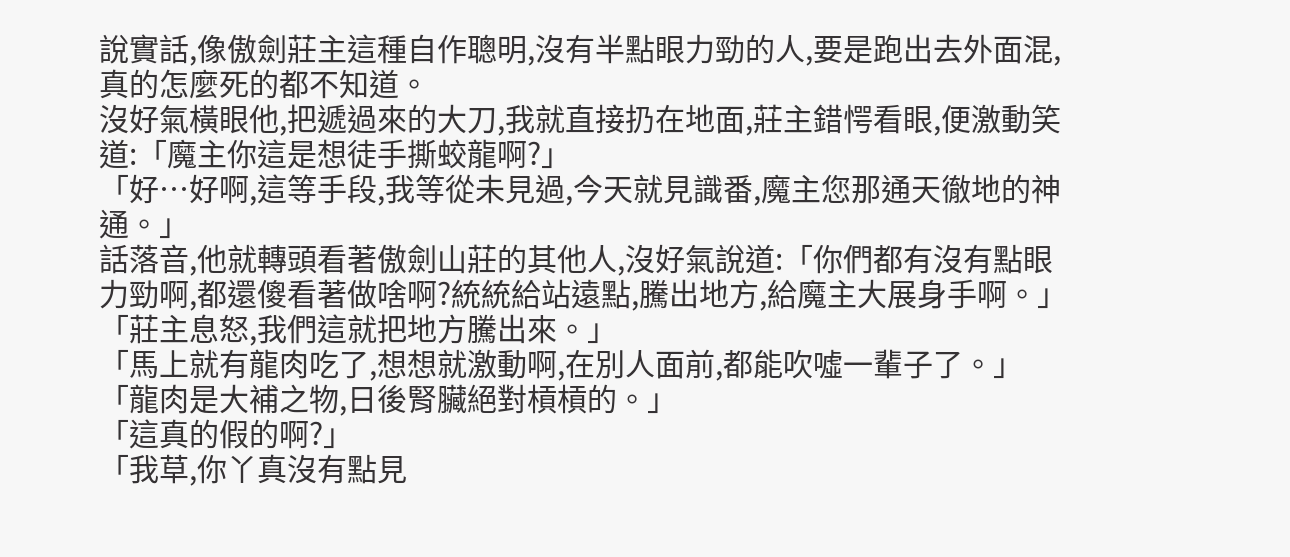說實話,像傲劍莊主這種自作聰明,沒有半點眼力勁的人,要是跑出去外面混,真的怎麼死的都不知道。
沒好氣橫眼他,把遞過來的大刀,我就直接扔在地面,莊主錯愕看眼,便激動笑道:「魔主你這是想徒手撕蛟龍啊?」
「好…好啊,這等手段,我等從未見過,今天就見識番,魔主您那通天徹地的神通。」
話落音,他就轉頭看著傲劍山莊的其他人,沒好氣說道:「你們都有沒有點眼力勁啊,都還傻看著做啥啊?統統給站遠點,騰出地方,給魔主大展身手啊。」
「莊主息怒,我們這就把地方騰出來。」
「馬上就有龍肉吃了,想想就激動啊,在別人面前,都能吹噓一輩子了。」
「龍肉是大補之物,日後腎臟絕對槓槓的。」
「這真的假的啊?」
「我草,你丫真沒有點見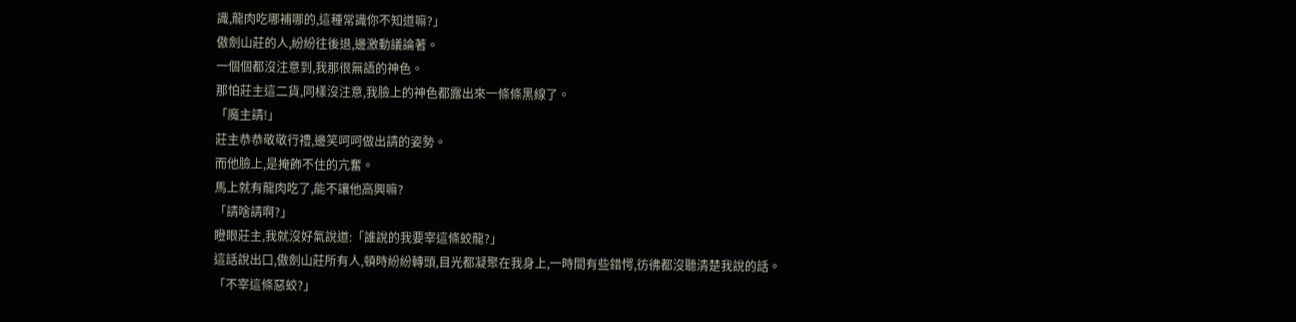識,龍肉吃哪補哪的,這種常識你不知道嘛?」
傲劍山莊的人,紛紛往後退,邊激動議論著。
一個個都沒注意到,我那很無語的神色。
那怕莊主這二貨,同樣沒注意,我臉上的神色都露出來一條條黑線了。
「魔主請!」
莊主恭恭敬敬行禮,邊笑呵呵做出請的姿勢。
而他臉上,是掩飾不住的亢奮。
馬上就有龍肉吃了,能不讓他高興嘛?
「請啥請啊?」
瞪眼莊主,我就沒好氣說道:「誰說的我要宰這條蛟龍?」
這話說出口,傲劍山莊所有人,頓時紛紛轉頭,目光都凝聚在我身上,一時間有些錯愕,彷彿都沒聽清楚我說的話。
「不宰這條惡蛟?」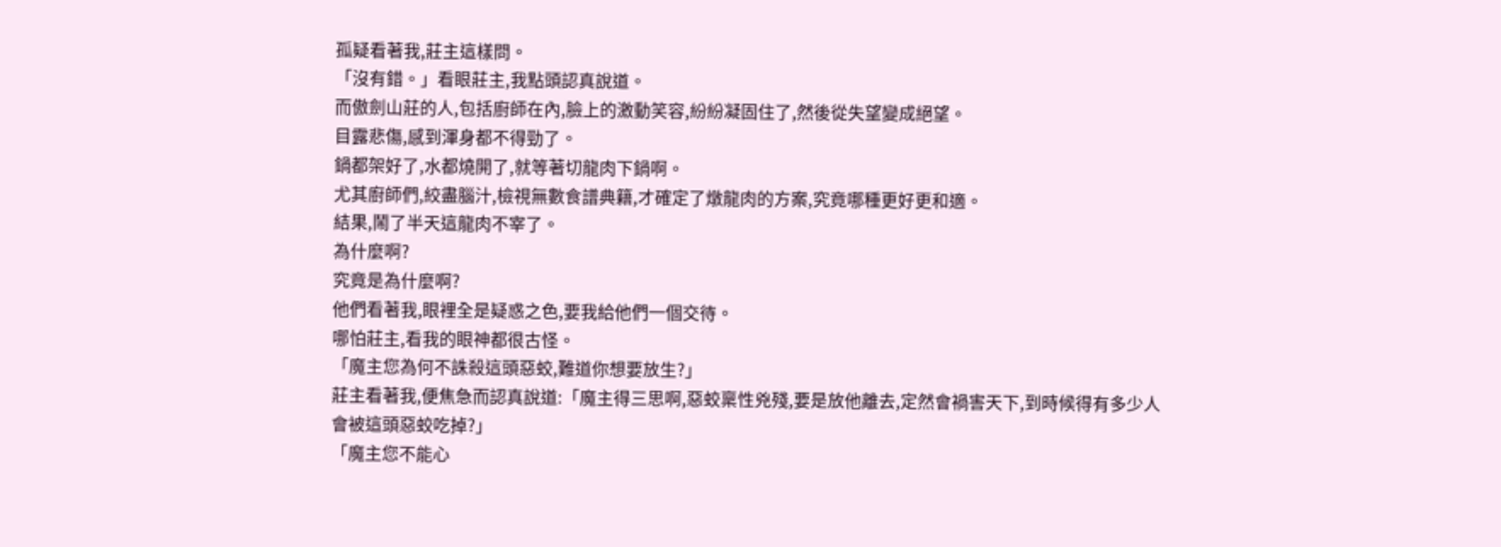孤疑看著我,莊主這樣問。
「沒有錯。」看眼莊主,我點頭認真說道。
而傲劍山莊的人,包括廚師在內,臉上的激動笑容,紛紛凝固住了,然後從失望變成絕望。
目露悲傷,感到渾身都不得勁了。
鍋都架好了,水都燒開了,就等著切龍肉下鍋啊。
尤其廚師們,絞盡腦汁,檢視無數食譜典籍,才確定了燉龍肉的方案,究竟哪種更好更和適。
結果,鬧了半天這龍肉不宰了。
為什麼啊?
究竟是為什麼啊?
他們看著我,眼裡全是疑惑之色,要我給他們一個交待。
哪怕莊主,看我的眼神都很古怪。
「魔主您為何不誅殺這頭惡蛟,難道你想要放生?」
莊主看著我,便焦急而認真說道:「魔主得三思啊,惡蛟稟性兇殘,要是放他離去,定然會禍害天下,到時候得有多少人會被這頭惡蛟吃掉?」
「魔主您不能心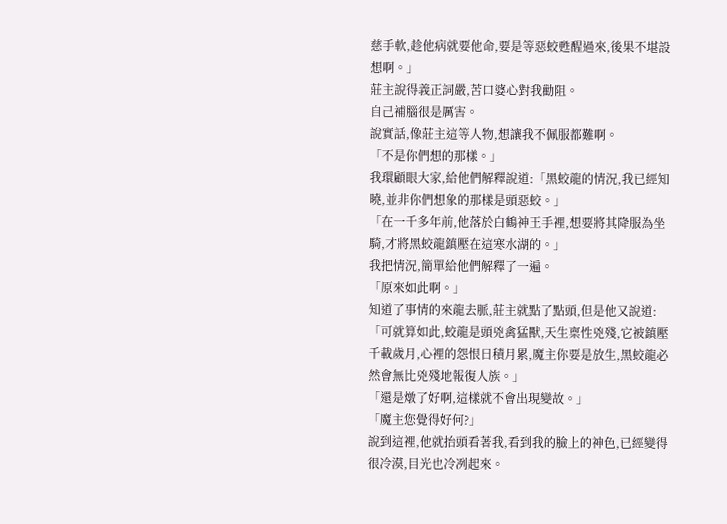慈手軟,趁他病就要他命,要是等惡蛟甦醒過來,後果不堪設想啊。」
莊主說得義正詞嚴,苦口婆心對我勸阻。
自己補腦很是厲害。
說實話,像莊主這等人物,想讓我不佩服都難啊。
「不是你們想的那樣。」
我環顧眼大家,給他們解釋說道:「黑蛟龍的情況,我已經知曉,並非你們想象的那樣是頭惡蛟。」
「在一千多年前,他落於白鶴神王手裡,想要將其降服為坐騎,才將黑蛟龍鎮壓在這寒水湖的。」
我把情況,簡單給他們解釋了一遍。
「原來如此啊。」
知道了事情的來龍去脈,莊主就點了點頭,但是他又說道:「可就算如此,蛟龍是頭兇禽猛獸,天生稟性兇殘,它被鎮壓千載歲月,心裡的怨恨日積月累,魔主你要是放生,黑蛟龍必然會無比兇殘地報復人族。」
「還是燉了好啊,這樣就不會出現變故。」
「魔主您覺得好何?」
說到這裡,他就抬頭看著我,看到我的臉上的神色,已經變得很冷漠,目光也冷冽起來。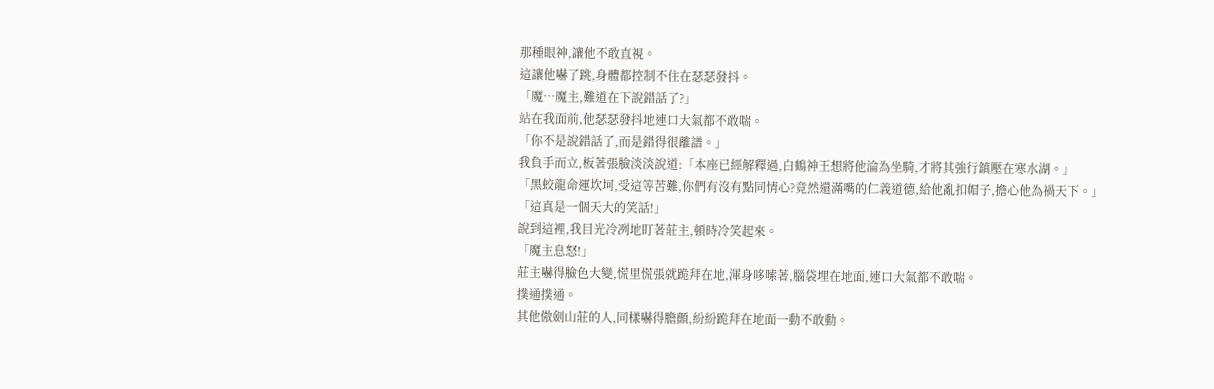那種眼神,讓他不敢直視。
這讓他嚇了跳,身體都控制不住在瑟瑟發抖。
「魔…魔主,難道在下說錯話了?」
站在我面前,他瑟瑟發抖地連口大氣都不敢喘。
「你不是說錯話了,而是錯得很離譜。」
我負手而立,板著張臉淡淡說道:「本座已經解釋過,白鶴神王想將他淪為坐騎,才將其強行鎮壓在寒水湖。」
「黑蛟龍命運坎坷,受這等苦難,你們有沒有點同情心?竟然還滿嘴的仁義道德,給他亂扣帽子,擔心他為禍天下。」
「這真是一個天大的笑話!」
說到這裡,我目光冷冽地盯著莊主,頓時冷笑起來。
「魔主息怒!」
莊主嚇得臉色大變,慌里慌張就跪拜在地,渾身哆嗦著,腦袋埋在地面,連口大氣都不敢喘。
撲通撲通。
其他傲劍山莊的人,同樣嚇得膽顫,紛紛跪拜在地面一動不敢動。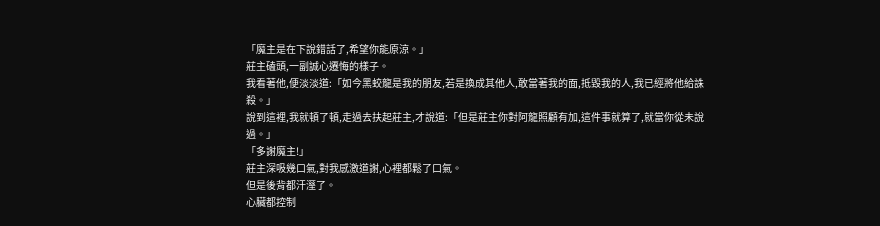「魔主是在下說錯話了,希望你能原涼。」
莊主磕頭,一副誠心遷悔的樣子。
我看著他,便淡淡道:「如今黑蛟龍是我的朋友,若是換成其他人,敢當著我的面,抵毀我的人,我已經將他給誅殺。」
說到這裡,我就頓了頓,走過去扶起莊主,才說道:「但是莊主你對阿龍照顧有加,這件事就算了,就當你從未說過。」
「多謝魔主!」
莊主深吸幾口氣,對我感激道謝,心裡都鬆了口氣。
但是後背都汗溼了。
心臟都控制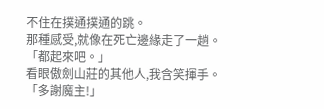不住在撲通撲通的跳。
那種感受,就像在死亡邊緣走了一趟。
「都起來吧。」
看眼傲劍山莊的其他人,我含笑揮手。
「多謝魔主!」